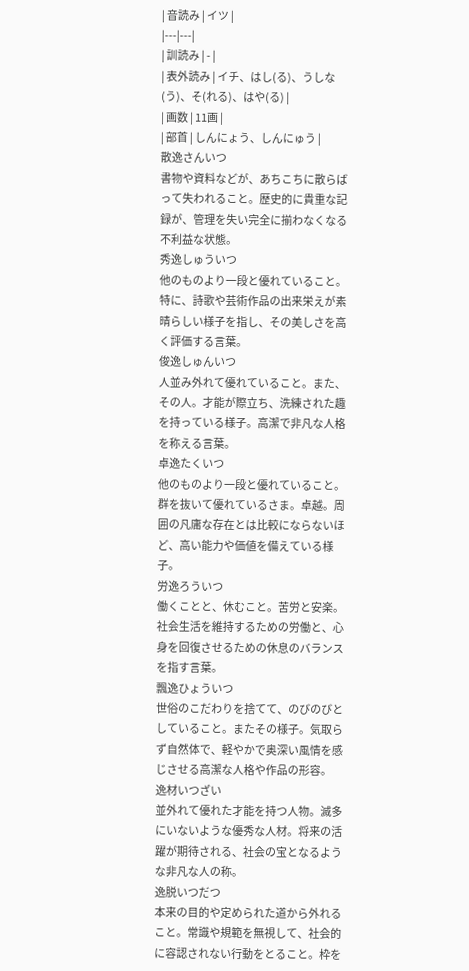| 音読み | イツ |
|---|---|
| 訓読み | - |
| 表外読み | イチ、はし(る)、うしな(う)、そ(れる)、はや(る) |
| 画数 | 11画 |
| 部首 | しんにょう、しんにゅう |
散逸さんいつ
書物や資料などが、あちこちに散らばって失われること。歴史的に貴重な記録が、管理を失い完全に揃わなくなる不利益な状態。
秀逸しゅういつ
他のものより一段と優れていること。特に、詩歌や芸術作品の出来栄えが素晴らしい様子を指し、その美しさを高く評価する言葉。
俊逸しゅんいつ
人並み外れて優れていること。また、その人。才能が際立ち、洗練された趣を持っている様子。高潔で非凡な人格を称える言葉。
卓逸たくいつ
他のものより一段と優れていること。群を抜いて優れているさま。卓越。周囲の凡庸な存在とは比較にならないほど、高い能力や価値を備えている様子。
労逸ろういつ
働くことと、休むこと。苦労と安楽。社会生活を維持するための労働と、心身を回復させるための休息のバランスを指す言葉。
飄逸ひょういつ
世俗のこだわりを捨てて、のびのびとしていること。またその様子。気取らず自然体で、軽やかで奥深い風情を感じさせる高潔な人格や作品の形容。
逸材いつざい
並外れて優れた才能を持つ人物。滅多にいないような優秀な人材。将来の活躍が期待される、社会の宝となるような非凡な人の称。
逸脱いつだつ
本来の目的や定められた道から外れること。常識や規範を無視して、社会的に容認されない行動をとること。枠を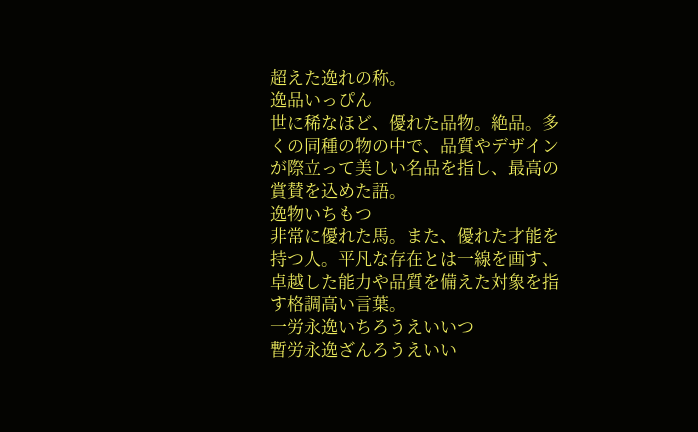超えた逸れの称。
逸品いっぴん
世に稀なほど、優れた品物。絶品。多くの同種の物の中で、品質やデザインが際立って美しい名品を指し、最高の賞賛を込めた語。
逸物いちもつ
非常に優れた馬。また、優れた才能を持つ人。平凡な存在とは一線を画す、卓越した能力や品質を備えた対象を指す格調高い言葉。
一労永逸いちろうえいいつ
暫労永逸ざんろうえいい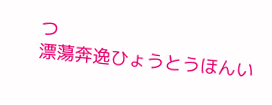つ
漂蕩奔逸ひょうとうほんい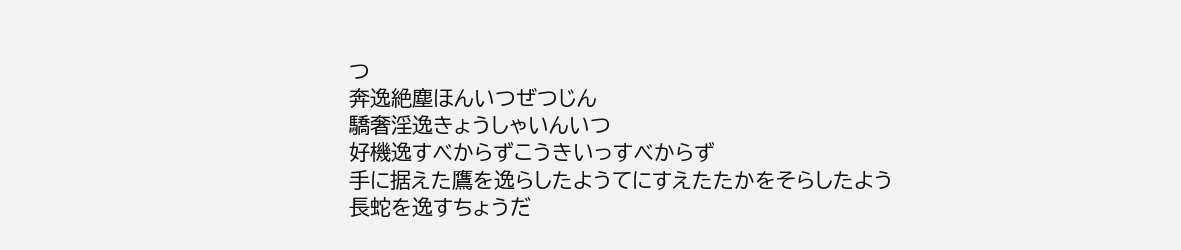つ
奔逸絶塵ほんいつぜつじん
驕奢淫逸きょうしゃいんいつ
好機逸すべからずこうきいっすべからず
手に据えた鷹を逸らしたようてにすえたたかをそらしたよう
長蛇を逸すちょうだ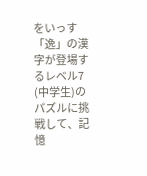をいっす
「逸」の漢字が登場するレベル7 (中学生)のパズルに挑戦して、記憶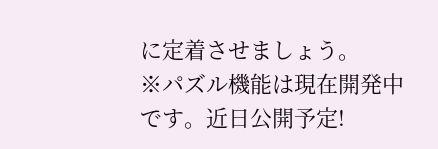に定着させましょう。
※パズル機能は現在開発中です。近日公開予定!